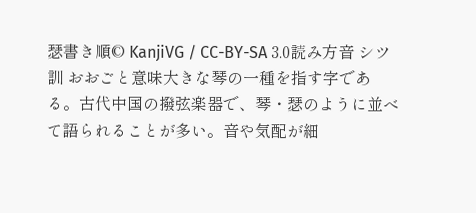瑟書き順© KanjiVG / CC-BY-SA 3.0読み方音 シツ訓 おおごと意味大きな琴の一種を指す字である。古代中国の撥弦楽器で、琴・瑟のように並べて語られることが多い。音や気配が細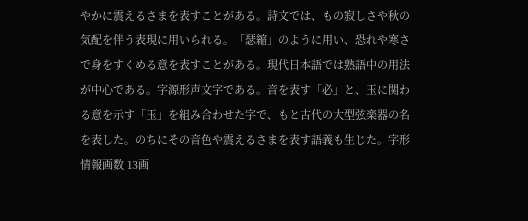やかに震えるさまを表すことがある。詩文では、もの寂しさや秋の気配を伴う表現に用いられる。「瑟縮」のように用い、恐れや寒さで身をすくめる意を表すことがある。現代日本語では熟語中の用法が中心である。字源形声文字である。音を表す「必」と、玉に関わる意を示す「玉」を組み合わせた字で、もと古代の大型弦楽器の名を表した。のちにその音色や震えるさまを表す語義も生じた。字形情報画数 13画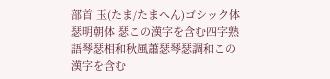部首 玉(たま/たまへん)ゴシック体 瑟明朝体 瑟この漢字を含む四字熟語琴瑟相和秋風蕭瑟琴瑟調和この漢字を含む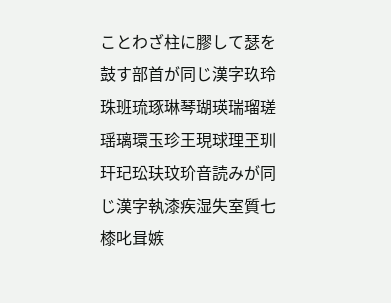ことわざ柱に膠して瑟を鼓す部首が同じ漢字玖玲珠班琉琢琳琴瑚瑛瑞瑠瑳瑶璃環玉珍王現球理玊玔玕玘玜玞玟玠音読みが同じ漢字執漆疾湿失室質七㯃叱咠嫉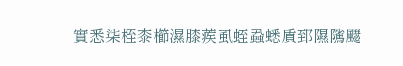實悉柒桎桼櫛濕膝蒺虱蛭蝨蟋貭郅隰隲飋